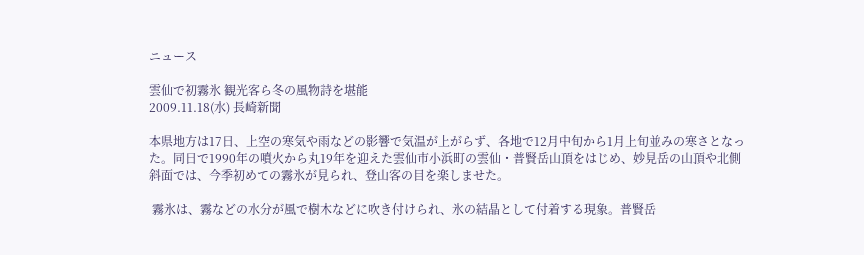ニュース

雲仙で初霧氷 観光客ら冬の風物詩を堪能
2009.11.18(水) 長崎新聞

本県地方は17日、上空の寒気や雨などの影響で気温が上がらず、各地で12月中旬から1月上旬並みの寒さとなった。同日で1990年の噴火から丸19年を迎えた雲仙市小浜町の雲仙・普賢岳山頂をはじめ、妙見岳の山頂や北側斜面では、今季初めての霧氷が見られ、登山客の目を楽しませた。

 霧氷は、霧などの水分が風で樹木などに吹き付けられ、氷の結晶として付着する現象。普賢岳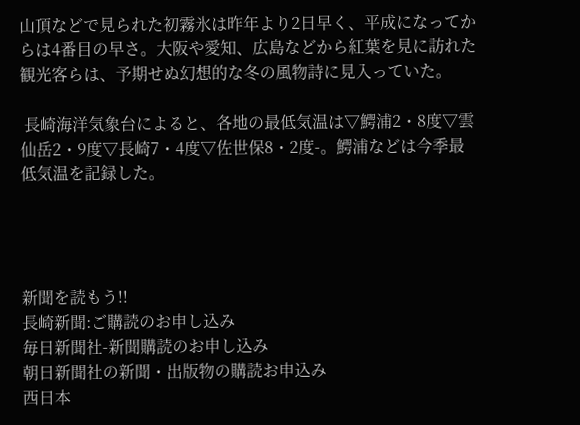山頂などで見られた初霧氷は昨年より2日早く、平成になってからは4番目の早さ。大阪や愛知、広島などから紅葉を見に訪れた観光客らは、予期せぬ幻想的な冬の風物詩に見入っていた。

 長崎海洋気象台によると、各地の最低気温は▽鰐浦2・8度▽雲仙岳2・9度▽長崎7・4度▽佐世保8・2度-。鰐浦などは今季最低気温を記録した。




新聞を読もう!!
長崎新聞:ご購読のお申し込み
毎日新聞社-新聞購読のお申し込み
朝日新聞社の新聞・出版物の購読お申込み
西日本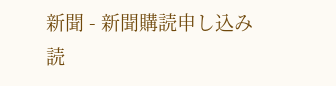新聞 - 新聞購読申し込み
読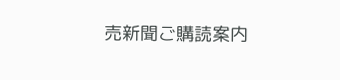売新聞ご購読案内